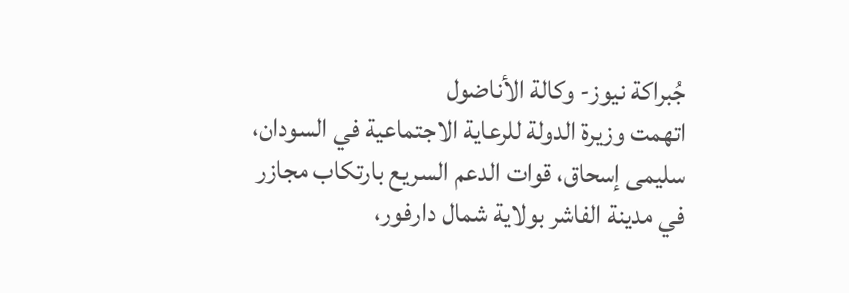جُبراكة نيوز- وكالة الأناضول
اتهمت وزيرة الدولة للرعاية الاجتماعية في السودان، سليمى إسحاق، قوات الدعم السريع بارتكاب مجازر في مدينة الفاشر بولاية شمال دارفور،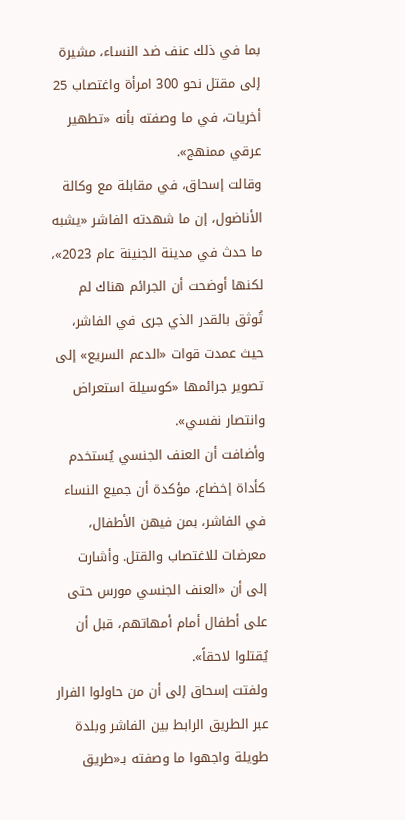بما في ذلك عنف ضد النساء، مشيرة إلى مقتل نحو 300 امرأة واغتصاب 25 أخريات، في ما وصفته بأنه «تطهير عرقي ممنهج».
وقالت إسحاق، في مقابلة مع وكالة الأناضول، إن ما شهدته الفاشر «يشبه ما حدث في مدينة الجنينة عام 2023»، لكنها أوضحت أن الجرائم هناك لم تُوثق بالقدر الذي جرى في الفاشر، حيث عمدت قوات «الدعم السريع» إلى تصوير جرائمها «كوسيلة استعراض وانتصار نفسي».
وأضافت أن العنف الجنسي يُستخدم كأداة إخضاع، مؤكدة أن جميع النساء في الفاشر، بمن فيهن الأطفال، معرضات للاغتصاب والقتل. وأشارت إلى أن «العنف الجنسي مورس حتى على أطفال أمام أمهاتهم، قبل أن يُقتلوا لاحقاً».
ولفتت إسحاق إلى أن من حاولوا الفرار عبر الطريق الرابط بين الفاشر وبلدة طويلة واجهوا ما وصفته بـ«طريق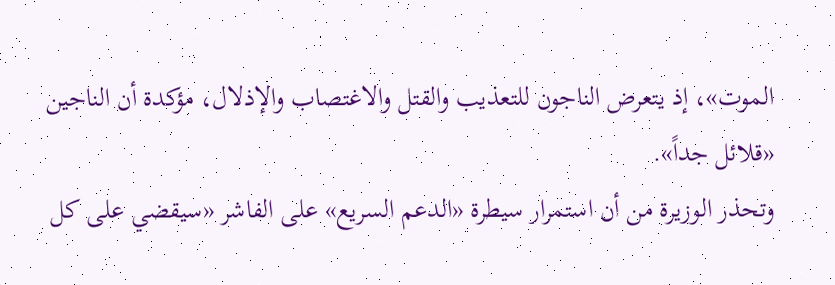الموت»، إذ يتعرض الناجون للتعذيب والقتل والاغتصاب والإذلال، مؤكدة أن الناجين «قلائل جداً».
وتحذر الوزيرة من أن استمرار سيطرة «الدعم السريع» على الفاشر «سيقضي على كل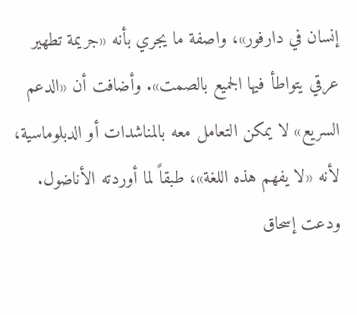إنسان في دارفور»، واصفة ما يجري بأنه «جريمة تطهير عرقي يتواطأ فيها الجميع بالصمت». وأضافت أن «الدعم السريع» لا يمكن التعامل معه بالمناشدات أو الدبلوماسية، لأنه «لا يفهم هذه اللغة»، طبقاً لما أوردته الأناضول.
ودعت إسحاق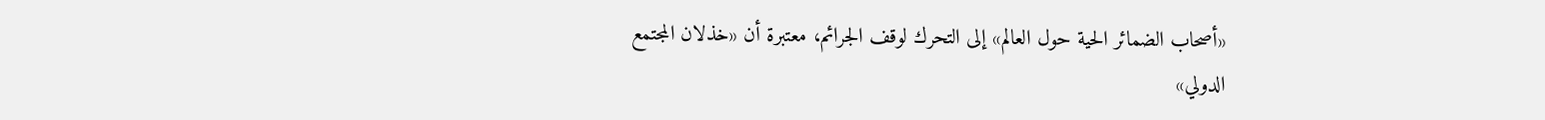«أصحاب الضمائر الحية حول العالم» إلى التحرك لوقف الجرائم، معتبرة أن «خذلان المجتمع الدولي»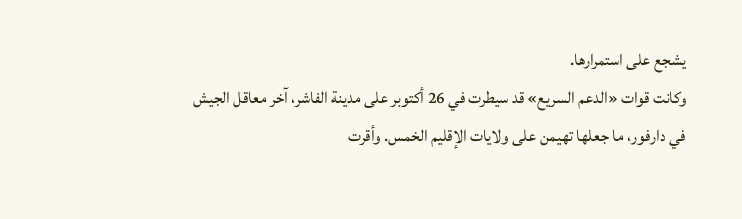يشجع على استمرارها.
وكانت قوات «الدعم السريع» قد سيطرت في 26 أكتوبر على مدينة الفاشر، آخر معاقل الجيش في دارفور، ما جعلها تهيمن على ولايات الإقليم الخمس. وأقرت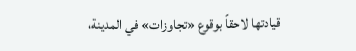قيادتها لاحقاً بوقوع «تجاوزات» في المدينة،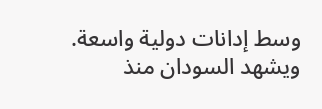وسط إدانات دولية واسعة.
ويشهد السودان منذ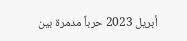أبريل 2023 حرباً مدمرة بين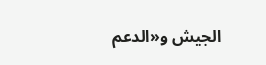الجيش و«الدعم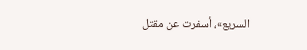السريع»، أسفرت عن مقتل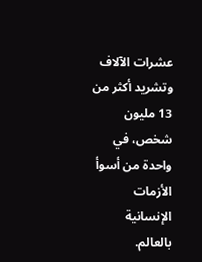عشرات الآلاف وتشريد أكثر من 13 مليون شخص، في واحدة من أسوأ الأزمات الإنسانية بالعالم.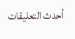أحدث التعليقات